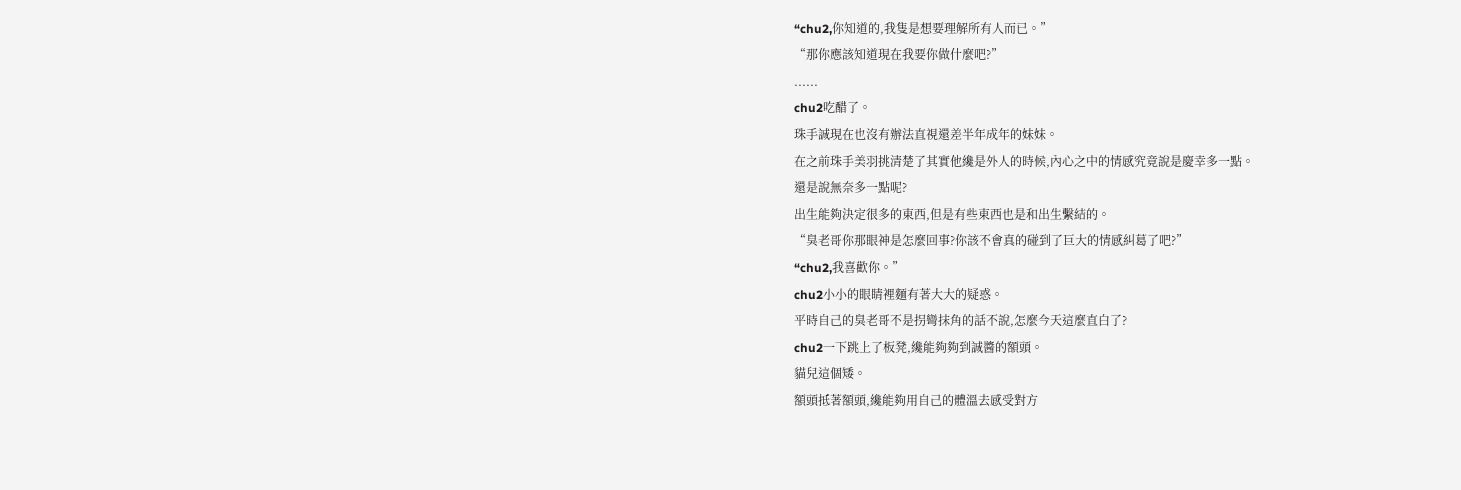“chu2,你知道的,我隻是想要理解所有人而已。”
“那你應該知道現在我要你做什麼吧?”
......
chu2吃醋了。
珠手誠現在也沒有辦法直視還差半年成年的妹妹。
在之前珠手美羽挑清楚了其實他纔是外人的時候,內心之中的情感究竟說是慶幸多一點。
還是說無奈多一點呢?
出生能夠決定很多的東西,但是有些東西也是和出生繫結的。
“臭老哥你那眼神是怎麼回事?你該不會真的碰到了巨大的情感糾葛了吧?”
“chu2,我喜歡你。”
chu2小小的眼睛裡麵有著大大的疑惑。
平時自己的臭老哥不是拐彎抹角的話不說,怎麼今天這麼直白了?
chu2一下跳上了板凳,纔能夠夠到誠醬的額頭。
貓兒這個矮。
額頭抵著額頭,纔能夠用自己的體溫去感受對方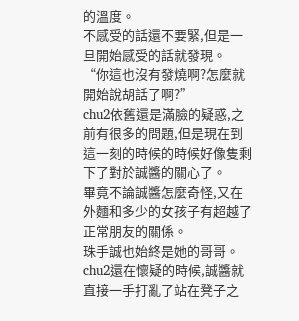的溫度。
不感受的話還不要緊,但是一旦開始感受的話就發現。
“你這也沒有發燒啊?怎麼就開始說胡話了啊?”
chu2依舊還是滿臉的疑惑,之前有很多的問題,但是現在到這一刻的時候的時候好像隻剩下了對於誠醬的關心了。
畢竟不論誠醬怎麼奇怪,又在外麵和多少的女孩子有超越了正常朋友的關係。
珠手誠也始終是她的哥哥。
chu2還在懷疑的時候,誠醬就直接一手打亂了站在凳子之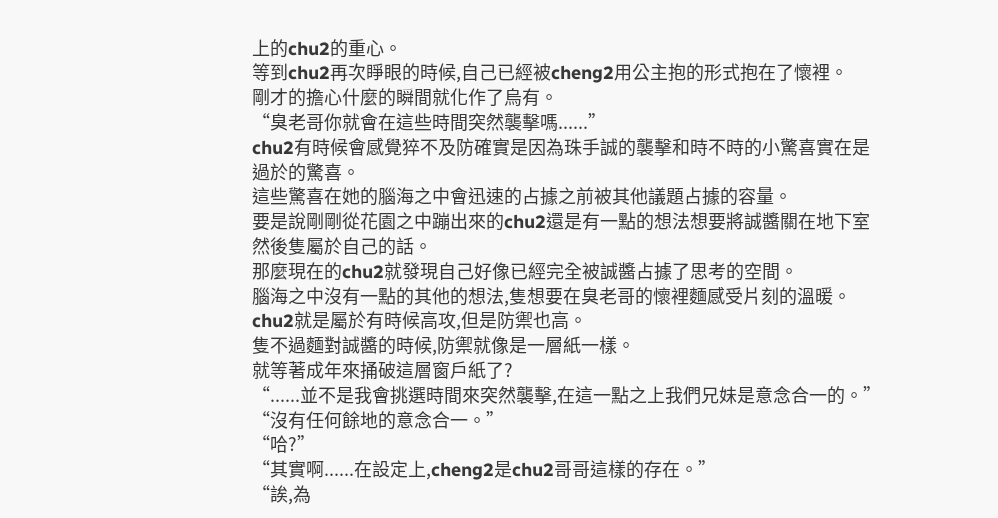上的chu2的重心。
等到chu2再次睜眼的時候,自己已經被cheng2用公主抱的形式抱在了懷裡。
剛才的擔心什麼的瞬間就化作了烏有。
“臭老哥你就會在這些時間突然襲擊嗎......”
chu2有時候會感覺猝不及防確實是因為珠手誠的襲擊和時不時的小驚喜實在是過於的驚喜。
這些驚喜在她的腦海之中會迅速的占據之前被其他議題占據的容量。
要是說剛剛從花園之中蹦出來的chu2還是有一點的想法想要將誠醬關在地下室然後隻屬於自己的話。
那麼現在的chu2就發現自己好像已經完全被誠醬占據了思考的空間。
腦海之中沒有一點的其他的想法,隻想要在臭老哥的懷裡麵感受片刻的溫暖。
chu2就是屬於有時候高攻,但是防禦也高。
隻不過麵對誠醬的時候,防禦就像是一層紙一樣。
就等著成年來捅破這層窗戶紙了?
“......並不是我會挑選時間來突然襲擊,在這一點之上我們兄妹是意念合一的。”
“沒有任何餘地的意念合一。”
“哈?”
“其實啊......在設定上,cheng2是chu2哥哥這樣的存在。”
“誒,為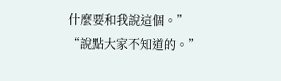什麼要和我說這個。”
“說點大家不知道的。”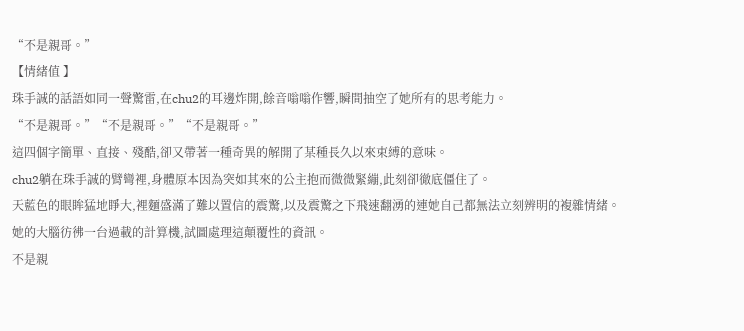“不是親哥。”
【情緒值 】
珠手誠的話語如同一聲驚雷,在chu2的耳邊炸開,餘音嗡嗡作響,瞬間抽空了她所有的思考能力。
“不是親哥。”“不是親哥。”“不是親哥。”
這四個字簡單、直接、殘酷,卻又帶著一種奇異的解開了某種長久以來束縛的意味。
chu2躺在珠手誠的臂彎裡,身體原本因為突如其來的公主抱而微微緊繃,此刻卻徹底僵住了。
天藍色的眼眸猛地睜大,裡麵盛滿了難以置信的震驚,以及震驚之下飛速翻湧的連她自己都無法立刻辨明的複雜情緒。
她的大腦彷彿一台過載的計算機,試圖處理這顛覆性的資訊。
不是親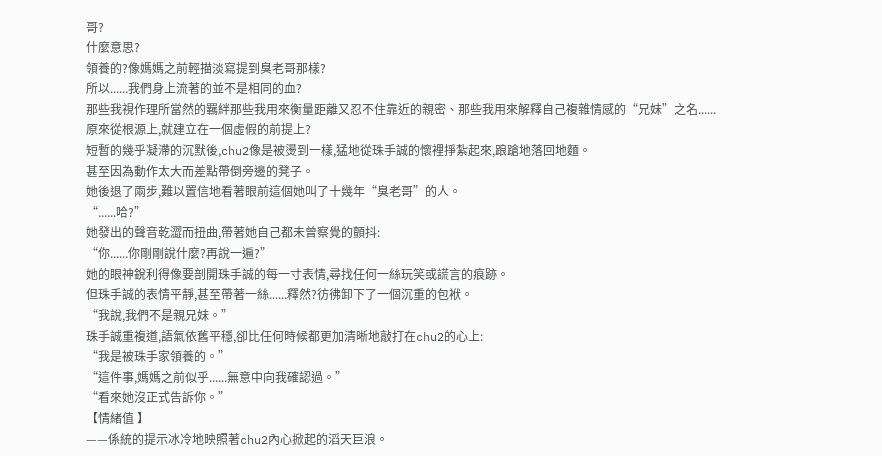哥?
什麼意思?
領養的?像媽媽之前輕描淡寫提到臭老哥那樣?
所以......我們身上流著的並不是相同的血?
那些我視作理所當然的羈絆那些我用來衡量距離又忍不住靠近的親密、那些我用來解釋自己複雜情感的“兄妹”之名......
原來從根源上,就建立在一個虛假的前提上?
短暫的幾乎凝滯的沉默後,chu2像是被燙到一樣,猛地從珠手誠的懷裡掙紮起來,踉蹌地落回地麵。
甚至因為動作太大而差點帶倒旁邊的凳子。
她後退了兩步,難以置信地看著眼前這個她叫了十幾年“臭老哥”的人。
“......哈?”
她發出的聲音乾澀而扭曲,帶著她自己都未曾察覺的顫抖:
“你......你剛剛說什麼?再說一遍?”
她的眼神銳利得像要剖開珠手誠的每一寸表情,尋找任何一絲玩笑或謊言的痕跡。
但珠手誠的表情平靜,甚至帶著一絲......釋然?彷彿卸下了一個沉重的包袱。
“我說,我們不是親兄妹。”
珠手誠重複道,語氣依舊平穩,卻比任何時候都更加清晰地敲打在chu2的心上:
“我是被珠手家領養的。”
“這件事,媽媽之前似乎......無意中向我確認過。”
“看來她沒正式告訴你。”
【情緒值 】
——係統的提示冰冷地映照著chu2內心掀起的滔天巨浪。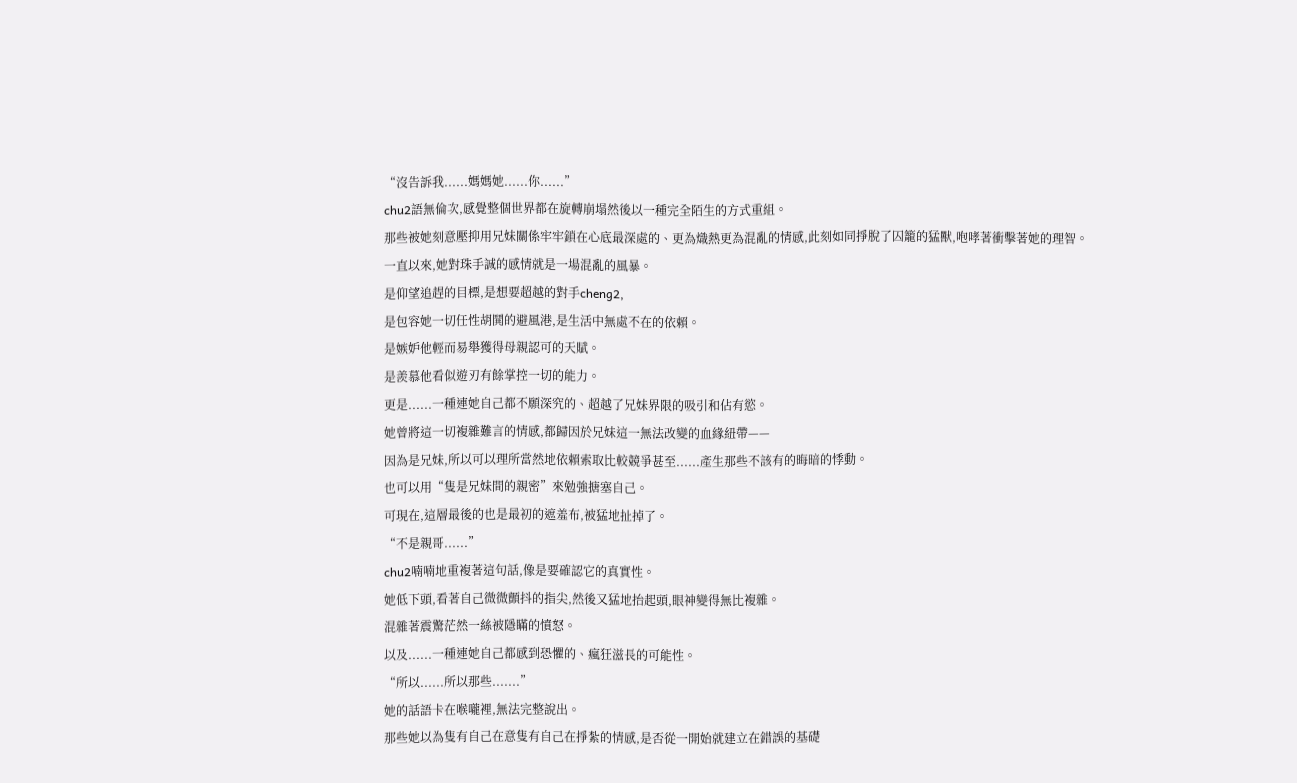“沒告訴我......媽媽她......你......”
chu2語無倫次,感覺整個世界都在旋轉崩塌然後以一種完全陌生的方式重組。
那些被她刻意壓抑用兄妹關係牢牢鎖在心底最深處的、更為熾熱更為混亂的情感,此刻如同掙脫了囚籠的猛獸,咆哮著衝擊著她的理智。
一直以來,她對珠手誠的感情就是一場混亂的風暴。
是仰望追趕的目標,是想要超越的對手cheng2,
是包容她一切任性胡鬨的避風港,是生活中無處不在的依賴。
是嫉妒他輕而易舉獲得母親認可的天賦。
是羨慕他看似遊刃有餘掌控一切的能力。
更是......一種連她自己都不願深究的、超越了兄妹界限的吸引和佔有慾。
她曾將這一切複雜難言的情感,都歸因於兄妹這一無法改變的血緣紐帶——
因為是兄妹,所以可以理所當然地依賴索取比較競爭甚至......產生那些不該有的晦暗的悸動。
也可以用“隻是兄妹間的親密”來勉強搪塞自己。
可現在,這層最後的也是最初的遮羞布,被猛地扯掉了。
“不是親哥......”
chu2喃喃地重複著這句話,像是要確認它的真實性。
她低下頭,看著自己微微顫抖的指尖,然後又猛地抬起頭,眼神變得無比複雜。
混雜著震驚茫然一絲被隱瞞的憤怒。
以及......一種連她自己都感到恐懼的、瘋狂滋長的可能性。
“所以......所以那些.......”
她的話語卡在喉嚨裡,無法完整說出。
那些她以為隻有自己在意隻有自己在掙紮的情感,是否從一開始就建立在錯誤的基礎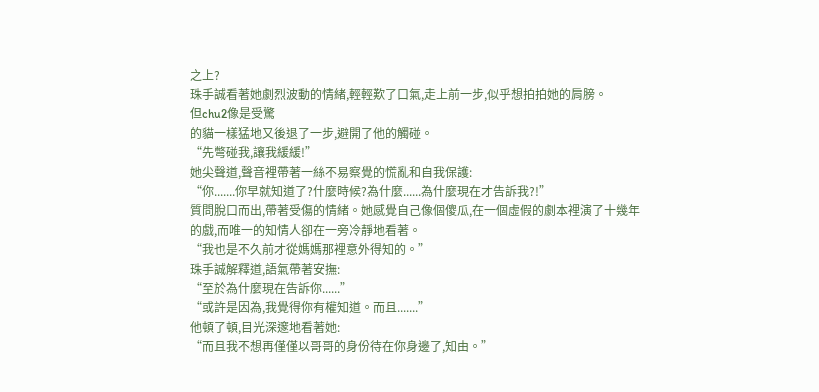之上?
珠手誠看著她劇烈波動的情緒,輕輕歎了口氣,走上前一步,似乎想拍拍她的肩膀。
但chu2像是受驚
的貓一樣猛地又後退了一步,避開了他的觸碰。
“先彆碰我,讓我緩緩!”
她尖聲道,聲音裡帶著一絲不易察覺的慌亂和自我保護:
“你.......你早就知道了?什麼時候?為什麼......為什麼現在才告訴我?!”
質問脫口而出,帶著受傷的情緒。她感覺自己像個傻瓜,在一個虛假的劇本裡演了十幾年的戲,而唯一的知情人卻在一旁冷靜地看著。
“我也是不久前才從媽媽那裡意外得知的。”
珠手誠解釋道,語氣帶著安撫:
“至於為什麼現在告訴你......”
“或許是因為,我覺得你有權知道。而且.......”
他頓了頓,目光深邃地看著她:
“而且我不想再僅僅以哥哥的身份待在你身邊了,知由。”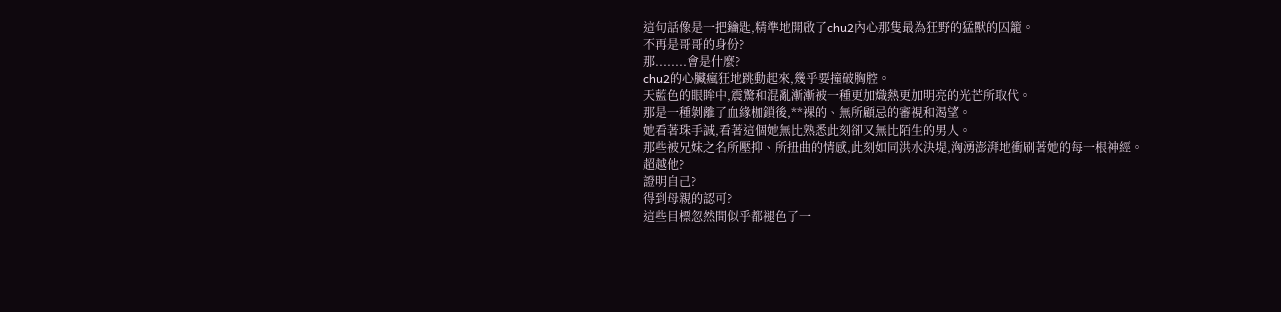這句話像是一把鑰匙,精準地開啟了chu2內心那隻最為狂野的猛獸的囚籠。
不再是哥哥的身份?
那........會是什麼?
chu2的心臟瘋狂地跳動起來,幾乎要撞破胸腔。
天藍色的眼眸中,震驚和混亂漸漸被一種更加熾熱更加明亮的光芒所取代。
那是一種剝離了血緣枷鎖後,**裸的、無所顧忌的審視和渴望。
她看著珠手誠,看著這個她無比熟悉此刻卻又無比陌生的男人。
那些被兄妹之名所壓抑、所扭曲的情感,此刻如同洪水決堤,洶湧澎湃地衝刷著她的每一根神經。
超越他?
證明自己?
得到母親的認可?
這些目標忽然間似乎都褪色了一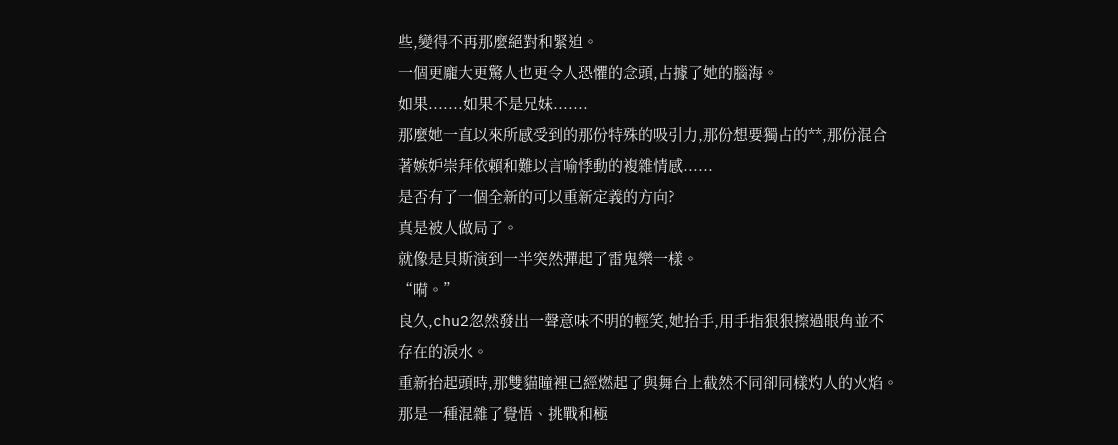些,變得不再那麼絕對和緊迫。
一個更龐大更驚人也更令人恐懼的念頭,占據了她的腦海。
如果.......如果不是兄妹.......
那麼她一直以來所感受到的那份特殊的吸引力,那份想要獨占的**,那份混合著嫉妒崇拜依賴和難以言喻悸動的複雜情感......
是否有了一個全新的可以重新定義的方向?
真是被人做局了。
就像是貝斯演到一半突然彈起了雷鬼樂一樣。
“嗬。”
良久,chu2忽然發出一聲意味不明的輕笑,她抬手,用手指狠狠擦過眼角並不存在的淚水。
重新抬起頭時,那雙貓瞳裡已經燃起了與舞台上截然不同卻同樣灼人的火焰。
那是一種混雜了覺悟、挑戰和極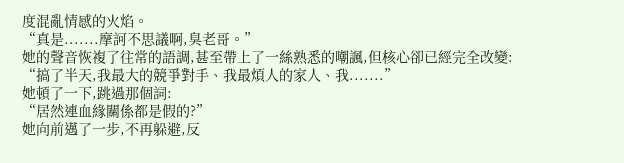度混亂情感的火焰。
“真是.......摩訶不思議啊,臭老哥。”
她的聲音恢複了往常的語調,甚至帶上了一絲熟悉的嘲諷,但核心卻已經完全改變:
“搞了半天,我最大的競爭對手、我最煩人的家人、我.......”
她頓了一下,跳過那個詞:
“居然連血緣關係都是假的?”
她向前邁了一步,不再躲避,反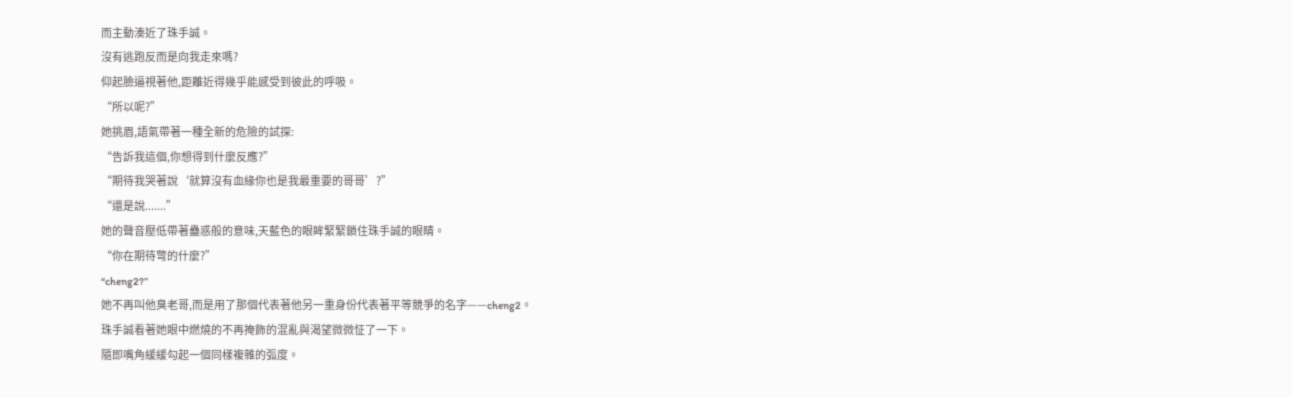而主動湊近了珠手誠。
沒有逃跑反而是向我走來嗎?
仰起臉逼視著他,距離近得幾乎能感受到彼此的呼吸。
“所以呢?”
她挑眉,語氣帶著一種全新的危險的試探:
“告訴我這個,你想得到什麼反應?”
“期待我哭著說‘就算沒有血緣你也是我最重要的哥哥’?”
“還是說.......”
她的聲音壓低帶著蠱惑般的意味,天藍色的眼眸緊緊鎖住珠手誠的眼睛。
“你在期待彆的什麼?”
“cheng2?”
她不再叫他臭老哥,而是用了那個代表著他另一重身份代表著平等競爭的名字——cheng2。
珠手誠看著她眼中燃燒的不再掩飾的混亂與渴望微微怔了一下。
隨即嘴角緩緩勾起一個同樣複雜的弧度。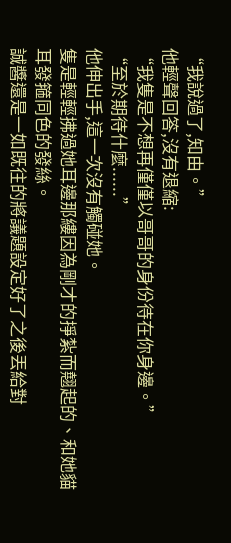“我說過了,知由。”
他輕聲回答,沒有退縮:
“我隻是不想再僅僅以哥哥的身份待在你身邊。”
“至於期待什麼......”
他伸出手,這一次沒有觸碰她。
隻是輕輕拂過她耳邊那縷因為剛才的掙紮而翹起的、和她貓耳發箍同色的發絲。
誠醬還是一如既往的將議題設定好了之後丟給對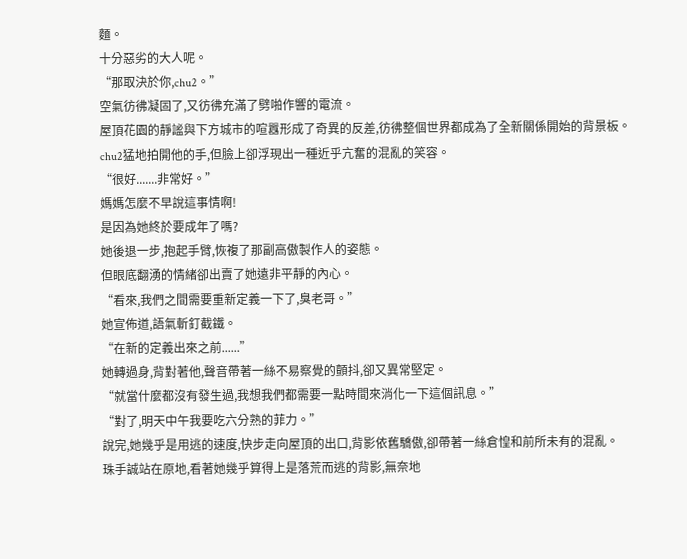麵。
十分惡劣的大人呢。
“那取決於你,chu2。”
空氣彷彿凝固了,又彷彿充滿了劈啪作響的電流。
屋頂花園的靜謐與下方城市的喧囂形成了奇異的反差,彷彿整個世界都成為了全新關係開始的背景板。
chu2猛地拍開他的手,但臉上卻浮現出一種近乎亢奮的混亂的笑容。
“很好.......非常好。”
媽媽怎麼不早說這事情啊!
是因為她終於要成年了嗎?
她後退一步,抱起手臂,恢複了那副高傲製作人的姿態。
但眼底翻湧的情緒卻出賣了她遠非平靜的內心。
“看來,我們之間需要重新定義一下了,臭老哥。”
她宣佈道,語氣斬釘截鐵。
“在新的定義出來之前......”
她轉過身,背對著他,聲音帶著一絲不易察覺的顫抖,卻又異常堅定。
“就當什麼都沒有發生過,我想我們都需要一點時間來消化一下這個訊息。”
“對了,明天中午我要吃六分熟的菲力。”
說完,她幾乎是用逃的速度,快步走向屋頂的出口,背影依舊驕傲,卻帶著一絲倉惶和前所未有的混亂。
珠手誠站在原地,看著她幾乎算得上是落荒而逃的背影,無奈地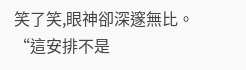笑了笑,眼神卻深邃無比。
“這安排不是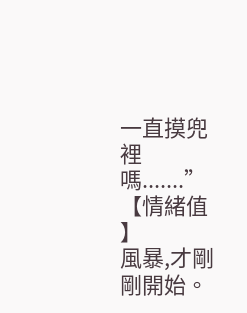一直摸兜裡嗎.......”
【情緒值 】
風暴,才剛剛開始。